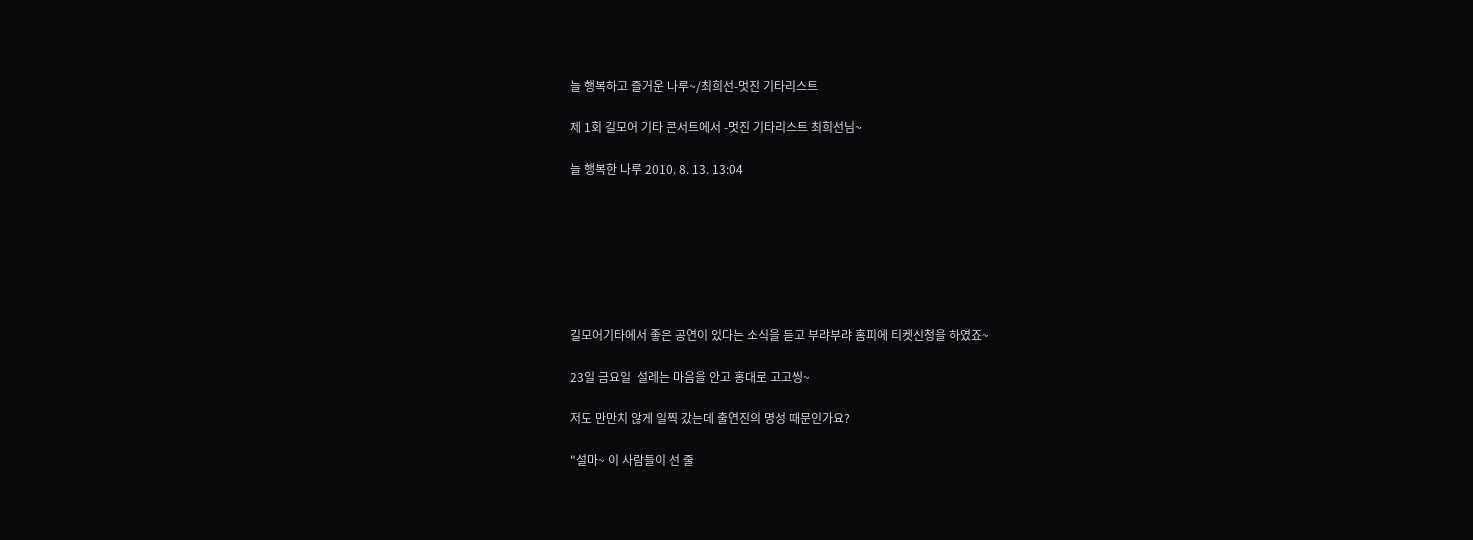늘 행복하고 즐거운 나루~/최희선-멋진 기타리스트

제 1회 길모어 기타 콘서트에서 -멋진 기타리스트 최희선님~

늘 행복한 나루 2010. 8. 13. 13:04







길모어기타에서 좋은 공연이 있다는 소식을 듣고 부랴부랴 홈피에 티켓신청을 하였죠~

23일 금요일  설레는 마음을 안고 홍대로 고고씽~

저도 만만치 않게 일찍 갔는데 출연진의 명성 때문인가요?

"설마~ 이 사람들이 선 줄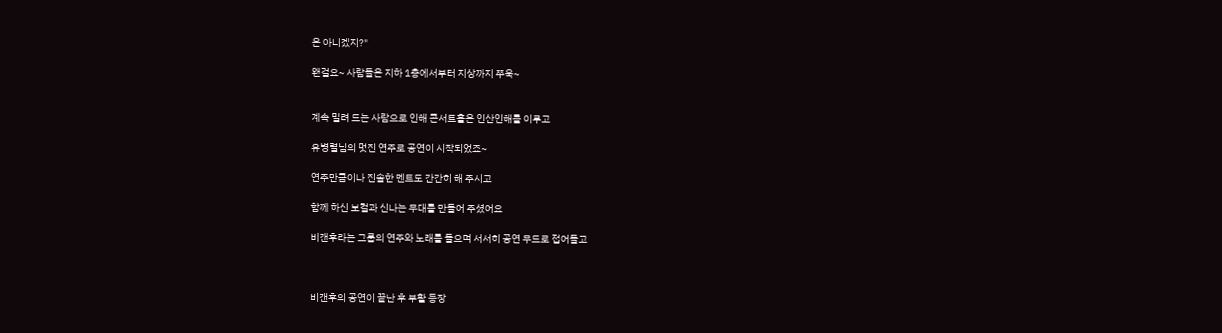은 아니겠지?"

왠걸요~ 사람들은 지하 1층에서부터 지상까지 쭈욱~


계속 밀려 드는 사람으로 인해 콘서트홀은 인산인해를 이루고

유병렬님의 멋진 연주로 공연이 시작되었죠~

연주만큼이나 진솔한 멘트도 간간히 해 주시고

함께 하신 보컬과 신나는 무대를 만들어 주셨어요

비갠후라는 그룹의 연주와 노래를 들으며 서서히 공연 무드로 접어들고



비갠후의 공연이 끝난 후 부활 등장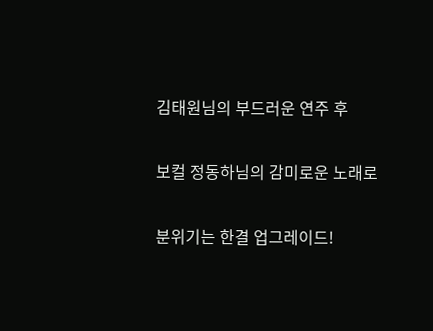김태원님의 부드러운 연주 후

보컬 정동하님의 감미로운 노래로

분위기는 한결 업그레이드!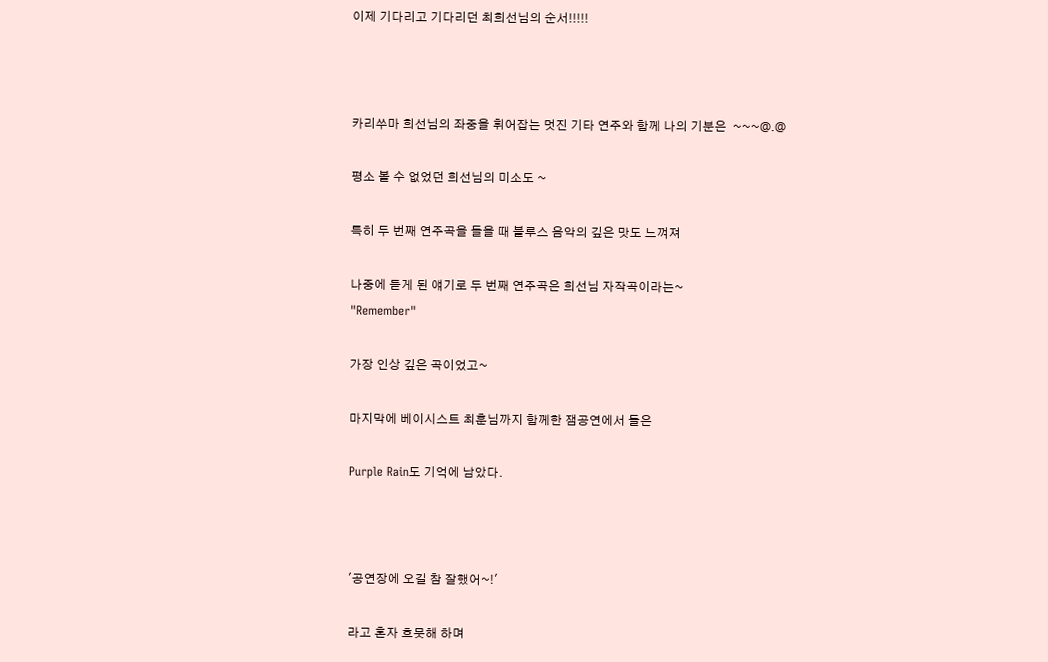이제 기다리고 기다리던 최희선님의 순서!!!!!



카리쑤마 희선님의 좌중을 휘어잡는 멋진 기타 연주와 함께 나의 기분은  ~~~@.@

평소 볼 수 없었던 희선님의 미소도 ~

특히 두 번째 연주곡을 들을 때 블루스 음악의 깊은 맛도 느껴져

나중에 듣게 된 얘기로 두 번째 연주곡은 희선님 자작곡이라는~
"Remember"

가장 인상 깊은 곡이었고~

마지막에 베이시스트 최훈님까지 함께한 잼공연에서 들은

Purple Rain도 기억에 남았다.



'공연장에 오길 참 잘했어~!'

라고 혼자 흐뭇해 하며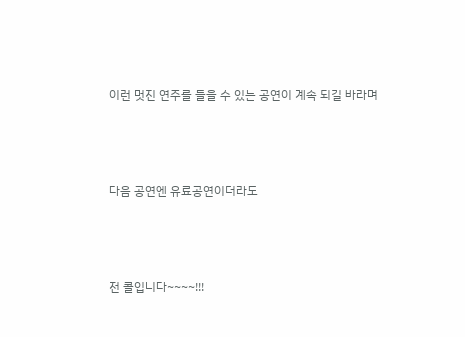이런 멋진 연주를 들을 수 있는 공연이 계속 되길 바라며



다음 공연엔 유료공연이더라도



전 콜입니다~~~~!!!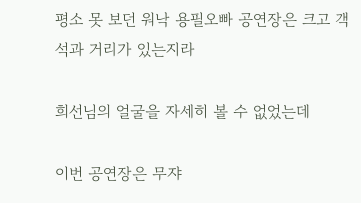평소 못 보던 워낙 용필오빠 공연장은 크고 객석과 거리가 있는지라

희선님의 얼굴을 자세히 볼 수 없었는데

이번 공연장은 무쟈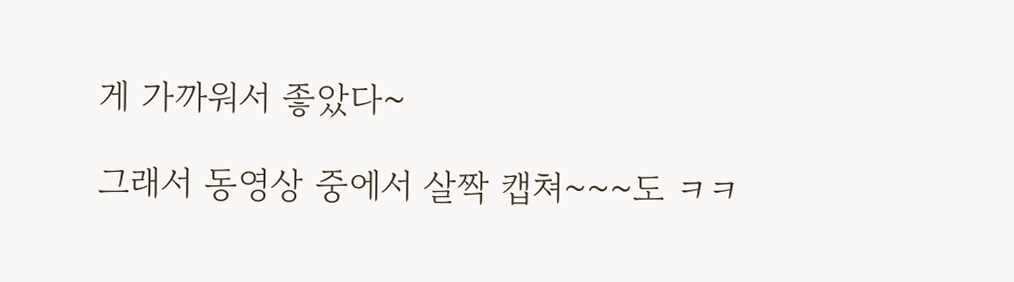게 가까워서 좋았다~

그래서 동영상 중에서 살짝 캡쳐~~~도 ㅋㅋ